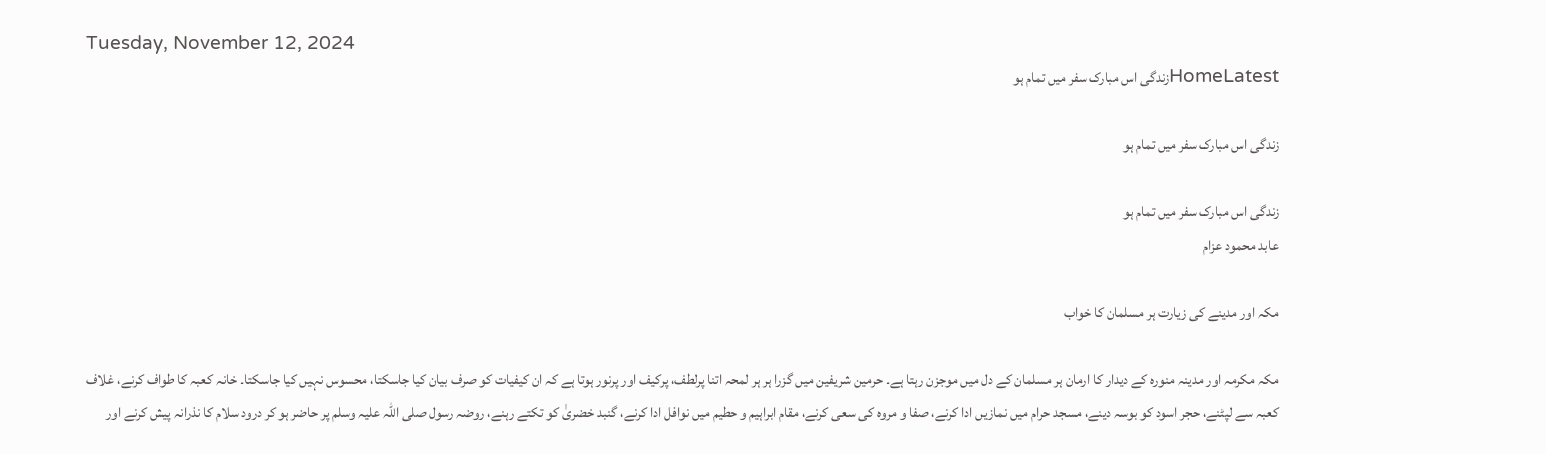Tuesday, November 12, 2024
HomeLatestزندگی اس مبارک سفر میں تمام ہو

زندگی اس مبارک سفر میں تمام ہو

زندگی اس مبارک سفر میں تمام ہو
عابد محمود عزام

مکہ اور مدینے کی زیارت ہر مسلمان کا خواب

مکہ مکرمہ اور مدینہ منورہ کے دیدار کا ارمان ہر مسلمان کے دل میں موجزن رہتا ہے۔ حرمین شریفین میں گزرا ہر ہر لمحہ اتنا پرلطف، پرکیف اور پرنور ہوتا ہے کہ ان کیفیات کو صرف بیان کیا جاسکتا، محسوس نہیں کیا جاسکتا۔ خانہ کعبہ کا طواف کرنے، غلاف کعبہ سے لپٹنے، حجر اسود کو بوسہ دینے، مسجد حرام میں نمازیں ادا کرنے، صفا و مروہ کی سعی کرنے، مقام ابراہیم و حطیم میں نوافل ادا کرنے، گنبد خضریٰ کو تکتے رہنے، روضہ رسول صلی اللہ علیہ وسلم پر حاضر ہو کر درود سلام کا نذرانہ پیش کرنے اور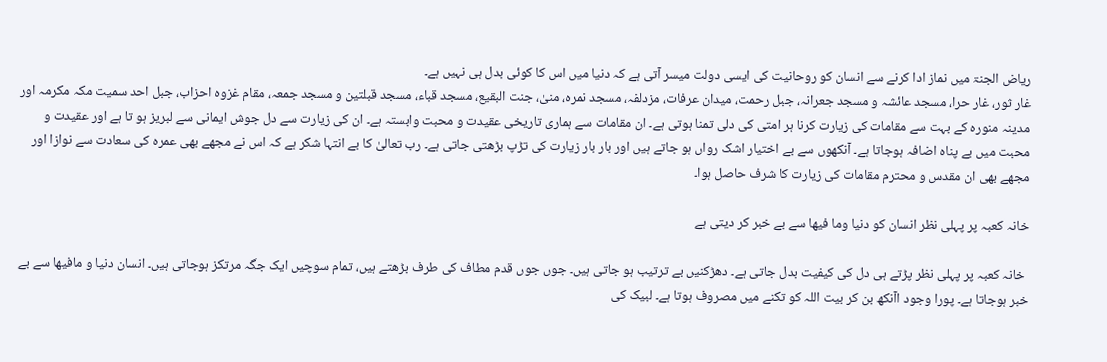ریاض الجنۃ میں نماز ادا کرنے سے انسان کو روحانیت کی ایسی دولت میسر آتی ہے کہ دنیا میں اس کا کوئی بدل ہی نہیں ہے۔
غار ثور، غار حرا، مسجد عائشہ و مسجد جعرانہ، جبل رحمت، میدان عرفات، مزدلفہ، مسجد نمرہ، منیٰ، جنت البقیع، مسجد قباء، مسجد قبلتین و مسجد جمعہ، مقام غزوہ احزاب، جبل احد سمیت مکہ مکرمہ اور مدینہ منورہ کے بہت سے مقامات کی زیارت کرنا ہر امتی کی دلی تمنا ہوتی ہے۔ ان مقامات سے ہماری تاریخی عقیدت و محبت وابستہ ہے۔ ان کی زیارت سے دل جوش ایمانی سے لبریز ہو تا ہے اور عقیدت و محبت میں بے پناہ اضافہ ہوجاتا ہے۔ آنکھوں سے بے اختیار اشک رواں ہو جاتے ہیں اور بار بار زیارت کی تڑپ بڑھتی جاتی ہے۔ رب تعالیٰ کا بے انتہا شکر ہے کہ اس نے مجھے بھی عمرہ کی سعادت سے نوازا اور مجھے بھی ان مقدس و محترم مقامات کی زیارت کا شرف حاصل ہوا۔

خانہ کعبہ پر پہلی نظر انسان کو دنیا وما فیھا سے بے خبر کر دیتی ہے

 خانہ کعبہ پر پہلی نظر پڑتے ہی دل کی کیفیت بدل جاتی ہے۔ دھڑکنیں بے ترتیب ہو جاتی ہیں۔ جوں جوں قدم مطاف کی طرف بڑھتے ہیں، تمام سوچیں ایک جگہ مرتکز ہوجاتی ہیں۔ انسان دنیا و مافیھا سے بے خبر ہوجاتا ہے۔ پورا وجود اآنکھ بن کر بیت اللہ کو تکنے میں مصروف ہوتا ہے۔ لبیک کی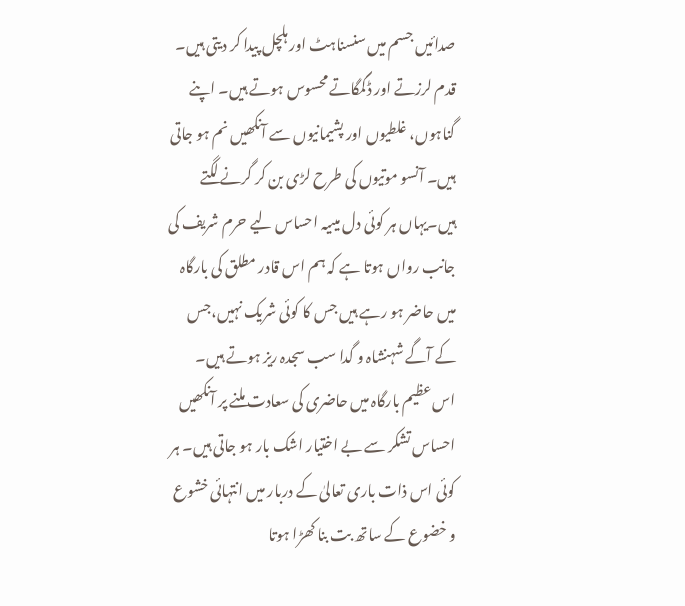صدائیں جسم میں سنسناہٹ اور ہلچل پیدا کر دیتی ہیں۔ قدم لرزتے اور ڈگمگاتے محسوس ہوتے ہیں۔ اپنے گناہوں، غلطیوں اور پشیمانیوں سے آنکھیں نم ہو جاتی ہیں۔ آنسو موتیوں کی طرح لڑی بن کر گرنے لگتے ہیں۔یہاں ہر کوئی دل میںیہ احساس لیے حرم شریف کی جانب رواں ہوتا ہے کہ ہم اس قادر مطلق کی بارگاہ میں حاضر ہو رہے ہیں جس کا کوئی شریک نہیں،جس کے آگے شہنشاہ و گدا سب سجدہ ریز ہوتے ہیں۔
اس عظیم بارگاہ میں حاضری کی سعادت ملنے پر آنکھیں احساس تشکر سے بے اختیار اشک بار ہو جاتی ہیں۔ ہر کوئی اس ذات باری تعالیٰ کے دربار میں انتہائی خشوع و خضوع کے ساتھ بت بنا کھڑا ہوتا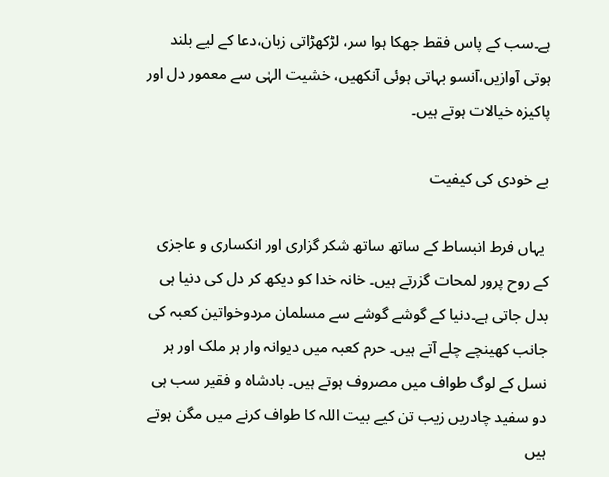ہے۔سب کے پاس فقط جھکا ہوا سر، لڑکھڑاتی زبان،دعا کے لیے بلند ہوتی آوازیں،آنسو بہاتی ہوئی آنکھیں، خشیت الہٰی سے معمور دل اور پاکیزہ خیالات ہوتے ہیں۔

بے خودی کی کیفیت

 یہاں فرط انبساط کے ساتھ ساتھ شکر گزاری اور انکساری و عاجزی کے روح پرور لمحات گزرتے ہیں۔ خانہ خدا کو دیکھ کر دل کی دنیا ہی بدل جاتی ہے۔دنیا کے گوشے گوشے سے مسلمان مردوخواتین کعبہ کی جانب کھینچے چلے آتے ہیں۔ حرم کعبہ میں دیوانہ وار ہر ملک اور ہر نسل کے لوگ طواف میں مصروف ہوتے ہیں۔ بادشاہ و فقیر سب ہی دو سفید چادریں زیب تن کیے بیت اللہ کا طواف کرنے میں مگن ہوتے ہیں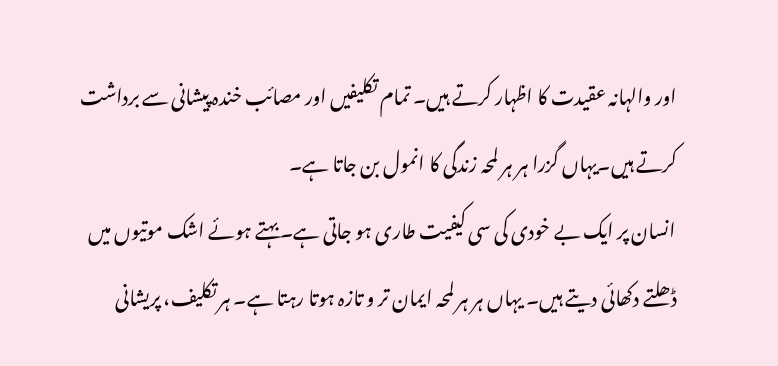اور والہانہ عقیدت کا اظہار کرتے ہیں۔ تمام تکلیفیں اور مصائب خندہ پیشانی سے برداشت کرتے ہیں۔یہاں گزرا ہر ہر لمحہ زندگی کا انمول بن جاتا ہے۔
انسان پر ایک بے خودی کی سی کیفیت طاری ہو جاتی ہے۔ بہتے ہوئے اشک موتیوں میں ڈھلتے دکھائی دیتے ہیں۔ یہاں ہر ہر لمحہ ایمان تر و تازہ ہوتا رہتا ہے۔ ہر تکلیف، پریشانی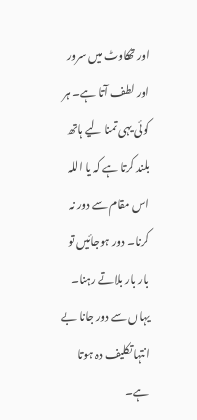اور تھکاوٹ میں سرور اور لطف آتا ہے۔ ہر کوئی یہی تمنا لیے ہاتھ بلند کرتا ہے کہ یا اللہ اس مقام سے دور نہ کرنا۔ دور ہوجائیں تو بار بار بلاتے رہنا۔ یہاں سے دور جانا بے انتہا تکلیف دہ ہوتا ہے۔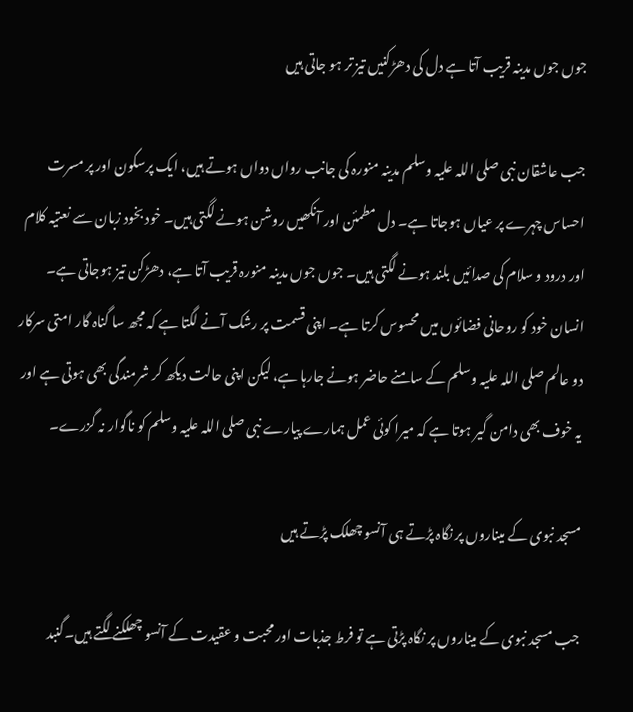جوں جوں مدینہ قریب آتا ہے دل کی دھڑکنیں تیز تر ہو جاتی ہیں

جب عاشقان نبی صلی اللہ علیہ وسلم مدینہ منورہ کی جانب رواں دواں ہوتے ہیں، ایک پرسکون اور پر مسرت احساس چہرے پر عیاں ہوجاتا ہے۔ دل مطمئن اور آنکھیں روشن ہونے لگتی ہیں۔ خود بخود زبان سے نعتیہ کلام اور درود و سلام کی صدائیں بلند ہونے لگتی ہیں۔ جوں جوں مدینہ منورہ قریب آتا ہے، دھڑکن تیز ہوجاتی ہے۔ انسان خود کو روحانی فضائوں میں محسوس کرتا ہے۔ اپنی قسمت پر رشک آنے لگتا ہے کہ مجھ سا گناہ گار امتی سرکار دو عالم صلی اللہ علیہ وسلم کے سامنے حاضر ہونے جارہا ہے، لیکن اپنی حالت دیکھ کر شرمندگی بھی ہوتی ہے اور یہ خوف بھی دامن گیر ہوتا ہے کہ میرا کوئی عمل ہمارے پیارے نبی صلی اللہ علیہ وسلم کو ناگوار نہ گزرے۔

مسجد نبوی کے میناروں پر نگاہ پڑتے ہی آنسو چھلک پڑتے ہیں

جب مسجد نبوی کے میناروں پر نگاہ پڑتی ہے تو فرط جذبات اور محبت و عقیدت کے آنسو چھلکنے لگتے ہیں۔گنبد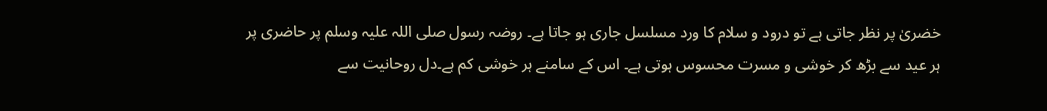خضریٰ پر نظر جاتی ہے تو درود و سلام کا ورد مسلسل جاری ہو جاتا ہے۔ روضہ رسول صلی اللہ علیہ وسلم پر حاضری پر ہر عید سے بڑھ کر خوشی و مسرت محسوس ہوتی ہے۔ اس کے سامنے ہر خوشی کم ہے۔دل روحانیت سے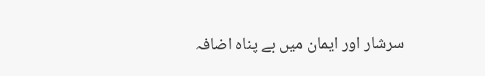سرشار اور ایمان میں بے پناہ اضافہ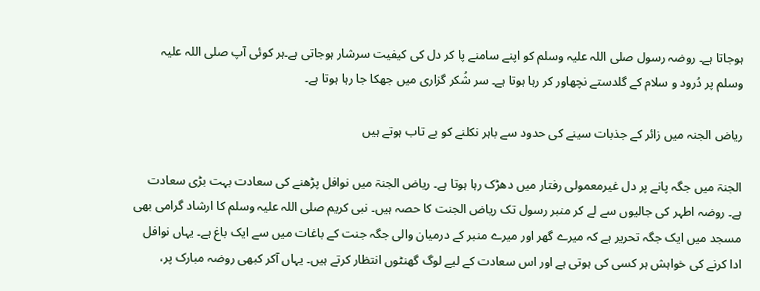ہوجاتا ہے۔ روضہ رسول صلی اللہ علیہ وسلم کو اپنے سامنے پا کر دل کی کیفیت سرشار ہوجاتی ہے۔ہر کوئی آپ صلی اللہ علیہ وسلم پر دُرود و سلام کے گلدستے نچھاور کر رہا ہوتا ہے۔ سر شُکر گزاری میں جھکا جا رہا ہوتا ہے۔

ریاض الجنہ میں زائر کے جذبات سینے کی حدود سے باہر نکلنے کو بے تاب ہوتے ہیں

الجنۃ میں جگہ پانے پر دل غیرمعمولی رفتار میں دھڑک رہا ہوتا ہے۔ ریاض الجنۃ میں نوافل پڑھنے کی سعادت بہت بڑی سعادت ہے۔ روضہ اطہر کی جالیوں سے لے کر منبر رسول تک ریاض الجنت کا حصہ ہیں۔ نبی کریم صلی اللہ علیہ وسلم کا ارشاد گرامی بھی مسجد میں ایک جگہ تحریر ہے کہ میرے گھر اور میرے منبر کے درمیان والی جگہ جنت کے باغات میں سے ایک باغ ہے۔ یہاں نوافل ادا کرنے کی خواہش ہر کسی کی ہوتی ہے اور اس سعادت کے لیے لوگ گھنٹوں انتظار کرتے ہیں۔ یہاں آکر کبھی روضہ مبارک پر،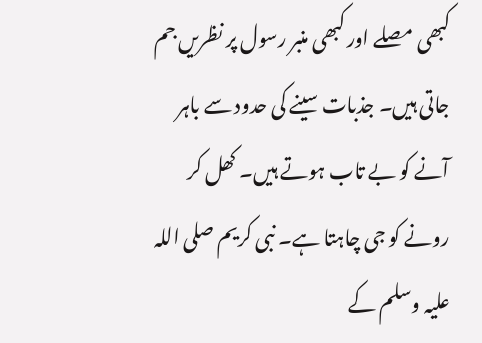کبھی مصلے اور کبھی منبر رسول پر نظریں جم جاتی ہیں۔ جذبات سینے کی حدود سے باہر آنے کو بے تاب ہوتے ہیں۔ کھل کر رونے کو جی چاہتا ہے۔ نبی کریم صلی اللہ علیہ وسلم کے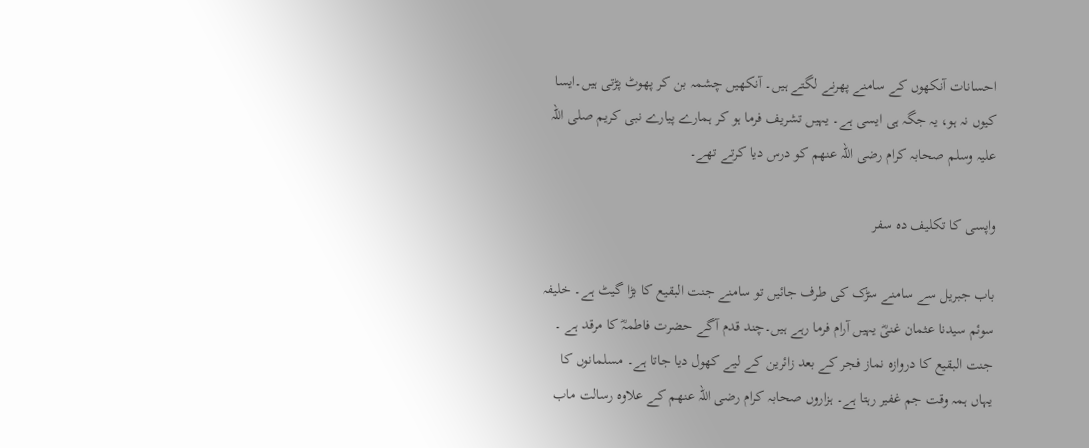احسانات آنکھوں کے سامنے پھرنے لگتے ہیں۔ آنکھیں چشمہ بن کر پھوٹ پڑتی ہیں۔ایسا کیوں نہ ہو، یہ جگہ ہی ایسی ہے۔ یہیں تشریف فرما ہو کر ہمارے پیارے نبی کریم صلی اللہ علیہ وسلم صحابہ کرام رضی اللہ عنھم کو درس دیا کرتے تھے۔

واپسی کا تکلیف دہ سفر

باب جبریل سے سامنے سڑک کی طرف جائیں تو سامنے جنت البقیع کا بڑا گیٹ ہے۔ خلیفہ سوئم سیدنا عثمان غنیؓ یہیں آرام فرما رہے ہیں۔چند قدم آگے حضرت فاطمہؓ کا مرقد ہے ۔ جنت البقیع کا دروازہ نماز فجر کے بعد زائرین کے لیے کھول دیا جاتا ہے۔ مسلمانوں کا یہاں ہمہ وقت جم غفیر رہتا ہے۔ ہزاروں صحابہ کرام رضی اللہ عنھم کے علاوہ رسالت ماب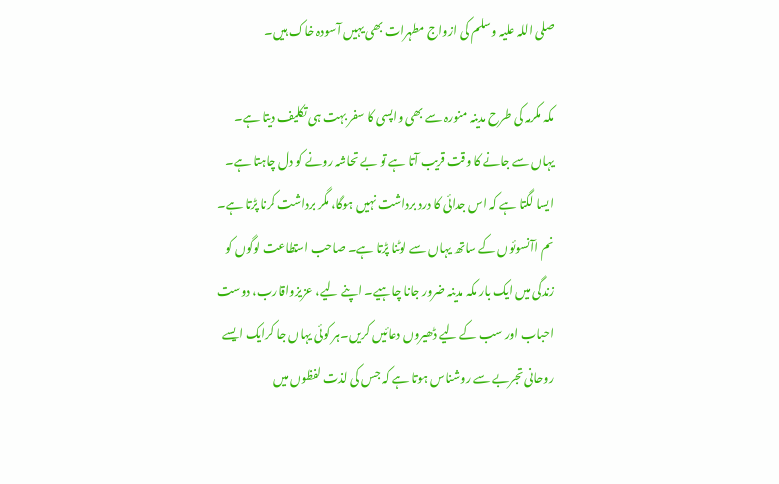صلی اللہ علیہ وسلم کی ازواج مطہرات بھی یہیں آسودہ خاک ہیں۔

مکہ مکرمہ کی طرح مدینہ منورہ سے بھی واپسی کا سفر بہت ہی تکلیف دیتا ہے۔ یہاں سے جانے کا وقت قریب آتا ہے تو بے تحاشہ رونے کو دل چاہتا ہے۔ ایسا لگتا ہے کہ اس جدائی کا درد برداشت نہیں ہوگا، مگر برداشت کرنا پڑتا ہے۔ نم اآنسوئوں کے ساتھ یہاں سے لوٹنا پڑتا ہے۔ صاحب استطاعت لوگوں کو زندگی میں ایک بار مکہ مدینہ ضرور جانا چاہیے۔ اپنے لیے، عزیزواقارب، دوست احباب اور سب کے لیے ڈھیروں دعائیں کریں۔ہر کوئی یہاں جا کرایک ایسے روحانی تجربے سے روشناس ہوتا ہے کہ جس کی لذت لفظوں میں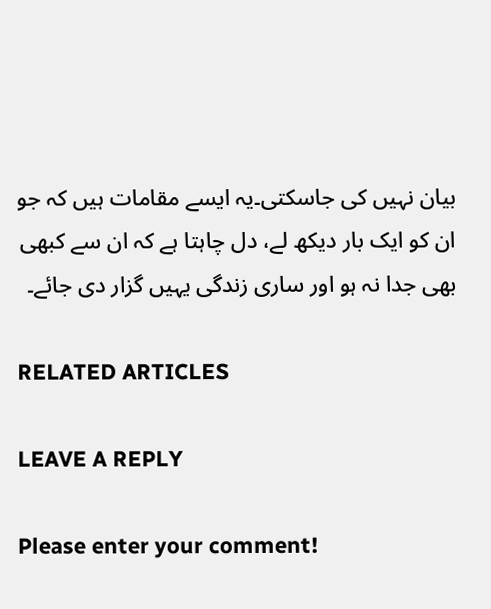بیان نہیں کی جاسکتی۔یہ ایسے مقامات ہیں کہ جو ان کو ایک بار دیکھ لے، دل چاہتا ہے کہ ان سے کبھی بھی جدا نہ ہو اور ساری زندگی یہیں گزار دی جائے۔

RELATED ARTICLES

LEAVE A REPLY

Please enter your comment!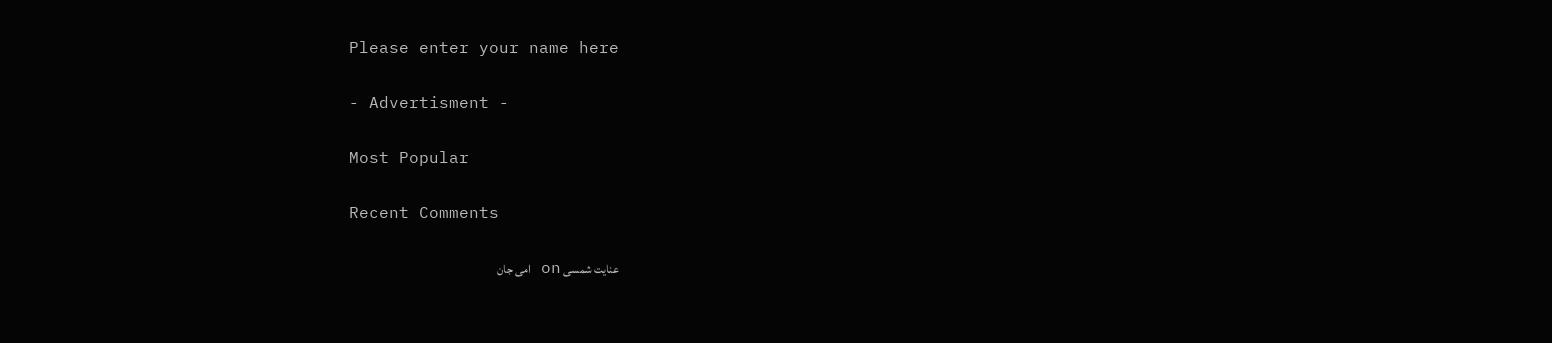Please enter your name here

- Advertisment -

Most Popular

Recent Comments

عنایت شمسی on امی جان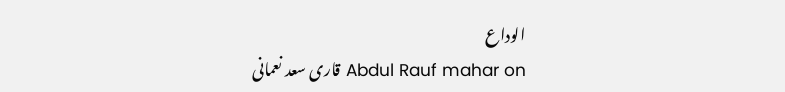الوداع
Abdul Rauf mahar on قاری سعد نعمانی